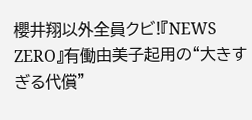櫻井翔以外全員クビ!『NEWS ZERO』有働由美子起用の“大きすぎる代償”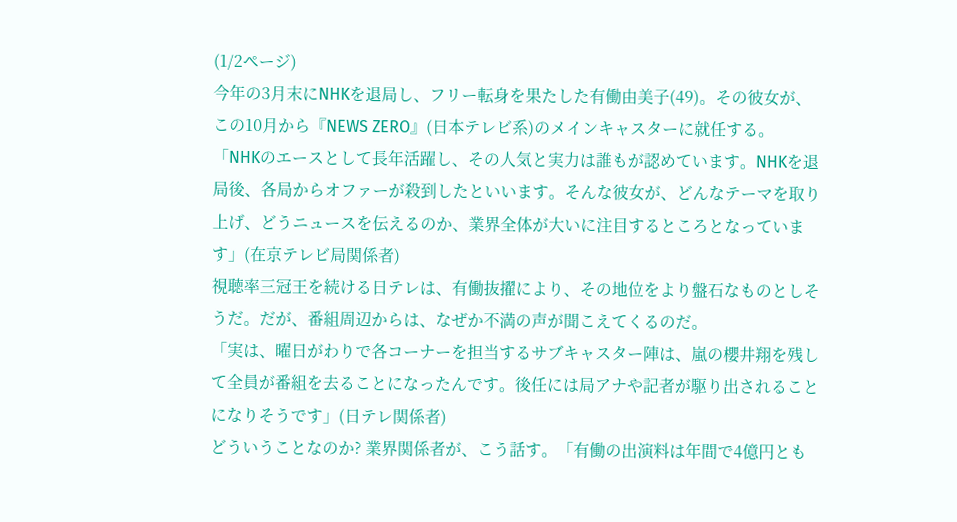(1/2ページ)
今年の3月末にNHKを退局し、フリー転身を果たした有働由美子(49)。その彼女が、この10月から『NEWS ZERO』(日本テレビ系)のメインキャスターに就任する。
「NHKのエースとして長年活躍し、その人気と実力は誰もが認めています。NHKを退局後、各局からオファーが殺到したといいます。そんな彼女が、どんなテーマを取り上げ、どうニュースを伝えるのか、業界全体が大いに注目するところとなっています」(在京テレビ局関係者)
視聴率三冠王を続ける日テレは、有働抜擢により、その地位をより盤石なものとしそうだ。だが、番組周辺からは、なぜか不満の声が聞こえてくるのだ。
「実は、曜日がわりで各コーナーを担当するサブキャスター陣は、嵐の櫻井翔を残して全員が番組を去ることになったんです。後任には局アナや記者が駆り出されることになりそうです」(日テレ関係者)
どういうことなのか? 業界関係者が、こう話す。「有働の出演料は年間で4億円とも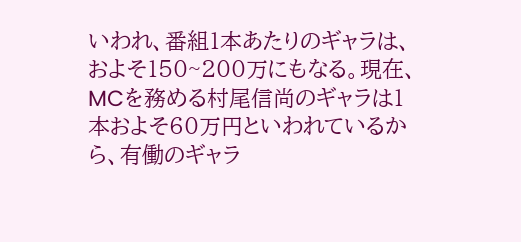いわれ、番組1本あたりのギャラは、およそ150~200万にもなる。現在、MCを務める村尾信尚のギャラは1本およそ60万円といわれているから、有働のギャラ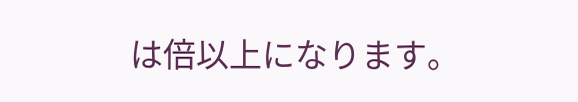は倍以上になります。